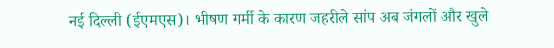नई दिल्ली (ईएमएस)। भीषण गर्मी के कारण जहरीले सांप अब जंगलों और खुले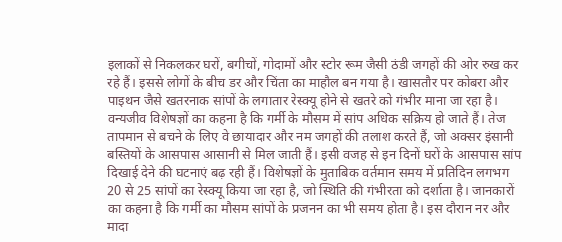इलाकों से निकलकर घरों, बगीचों, गोदामों और स्टोर रूम जैसी ठंडी जगहों की ओर रुख कर रहे हैं। इससे लोगों के बीच डर और चिंता का माहौल बन गया है। खासतौर पर कोबरा और पाइथन जैसे खतरनाक सांपों के लगातार रेस्क्यू होने से खतरे को गंभीर माना जा रहा है। वन्यजीव विशेषज्ञों का कहना है कि गर्मी के मौसम में सांप अधिक सक्रिय हो जाते हैं। तेज तापमान से बचने के लिए वे छायादार और नम जगहों की तलाश करते हैं, जो अक्सर इंसानी बस्तियों के आसपास आसानी से मिल जाती हैं। इसी वजह से इन दिनों घरों के आसपास सांप दिखाई देने की घटनाएं बढ़ रही हैं। विशेषज्ञों के मुताबिक वर्तमान समय में प्रतिदिन लगभग 20 से 25 सांपों का रेस्क्यू किया जा रहा है, जो स्थिति की गंभीरता को दर्शाता है। जानकारों का कहना है कि गर्मी का मौसम सांपों के प्रजनन का भी समय होता है। इस दौरान नर और मादा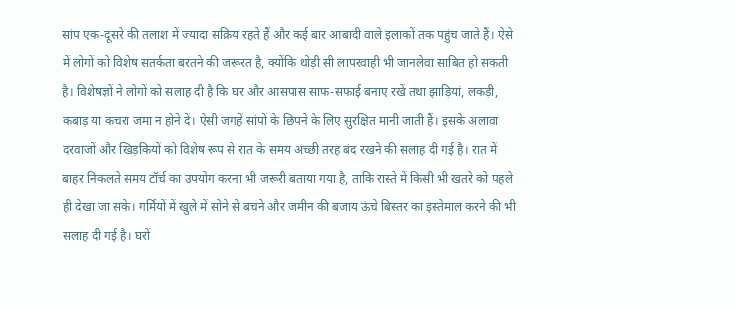सांप एक-दूसरे की तलाश में ज्यादा सक्रिय रहते हैं और कई बार आबादी वाले इलाकों तक पहुंच जाते हैं। ऐसे में लोगों को विशेष सतर्कता बरतने की जरूरत है, क्योंकि थोड़ी सी लापरवाही भी जानलेवा साबित हो सकती है। विशेषज्ञों ने लोगों को सलाह दी है कि घर और आसपास साफ-सफाई बनाए रखें तथा झाड़ियां, लकड़ी, कबाड़ या कचरा जमा न होने दें। ऐसी जगहें सांपों के छिपने के लिए सुरक्षित मानी जाती हैं। इसके अलावा दरवाजों और खिड़कियों को विशेष रूप से रात के समय अच्छी तरह बंद रखने की सलाह दी गई है। रात में बाहर निकलते समय टॉर्च का उपयोग करना भी जरूरी बताया गया है, ताकि रास्ते में किसी भी खतरे को पहले ही देखा जा सके। गर्मियों में खुले में सोने से बचने और जमीन की बजाय ऊंचे बिस्तर का इस्तेमाल करने की भी सलाह दी गई है। घरों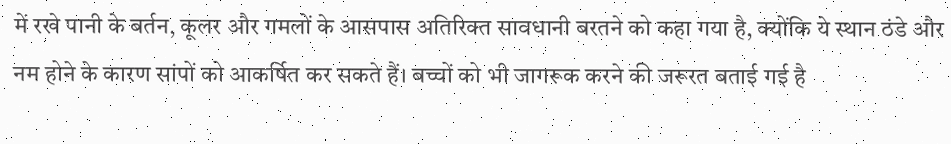में रखे पानी के बर्तन, कूलर और गमलों के आसपास अतिरिक्त सावधानी बरतने को कहा गया है, क्योंकि ये स्थान ठंडे और नम होने के कारण सांपों को आकर्षित कर सकते हैं। बच्चों को भी जागरूक करने की जरूरत बताई गई है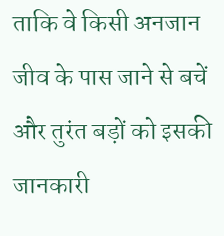ताकि वे किसी अनजान जीव के पास जाने से बचें और तुरंत बड़ों को इसकी जानकारी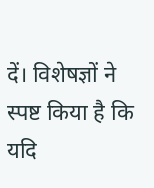दें। विशेषज्ञों ने स्पष्ट किया है कि यदि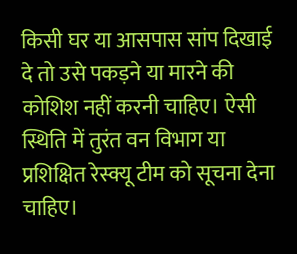किसी घर या आसपास सांप दिखाई दे तो उसे पकड़ने या मारने की कोशिश नहीं करनी चाहिए। ऐसी स्थिति में तुरंत वन विभाग या प्रशिक्षित रेस्क्यू टीम को सूचना देना चाहिए।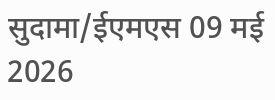सुदामा/ईएमएस 09 मई 2026